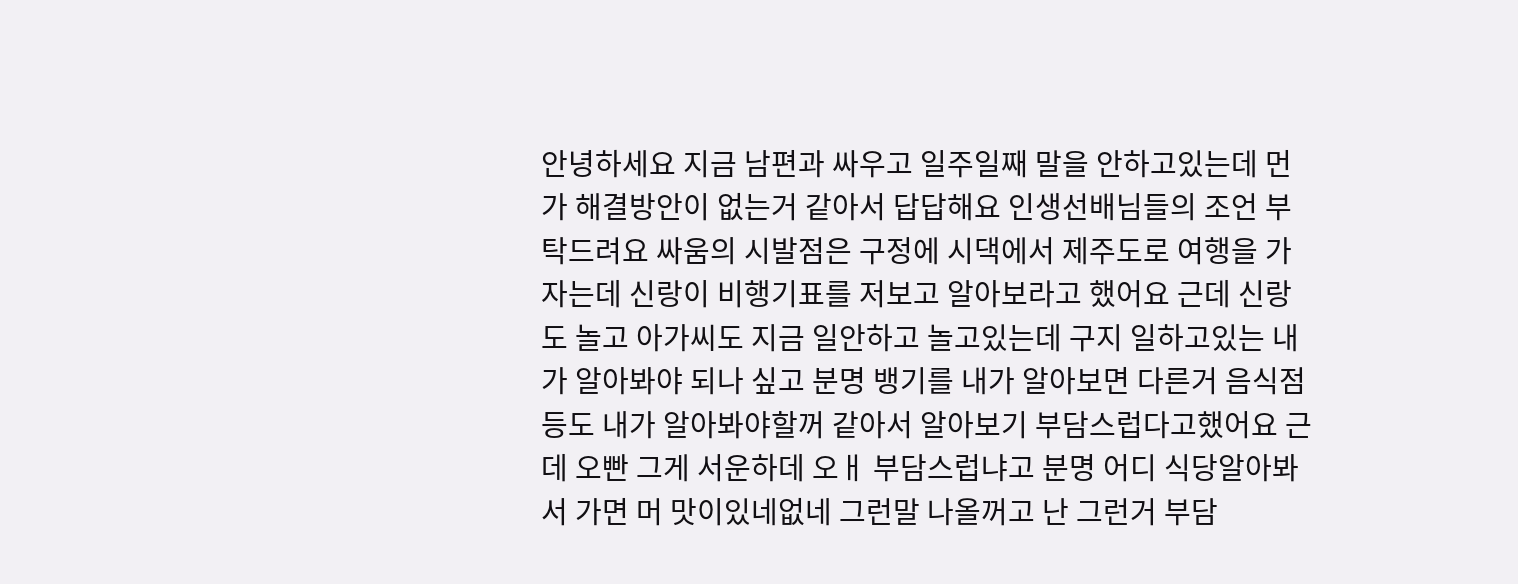안녕하세요 지금 남편과 싸우고 일주일째 말을 안하고있는데 먼가 해결방안이 없는거 같아서 답답해요 인생선배님들의 조언 부탁드려요 싸움의 시발점은 구정에 시댁에서 제주도로 여행을 가자는데 신랑이 비행기표를 저보고 알아보라고 했어요 근데 신랑도 놀고 아가씨도 지금 일안하고 놀고있는데 구지 일하고있는 내가 알아봐야 되나 싶고 분명 뱅기를 내가 알아보면 다른거 음식점등도 내가 알아봐야할꺼 같아서 알아보기 부담스럽다고했어요 근데 오빤 그게 서운하데 오ㅐ 부담스럽냐고 분명 어디 식당알아봐서 가면 머 맛이있네없네 그런말 나올꺼고 난 그런거 부담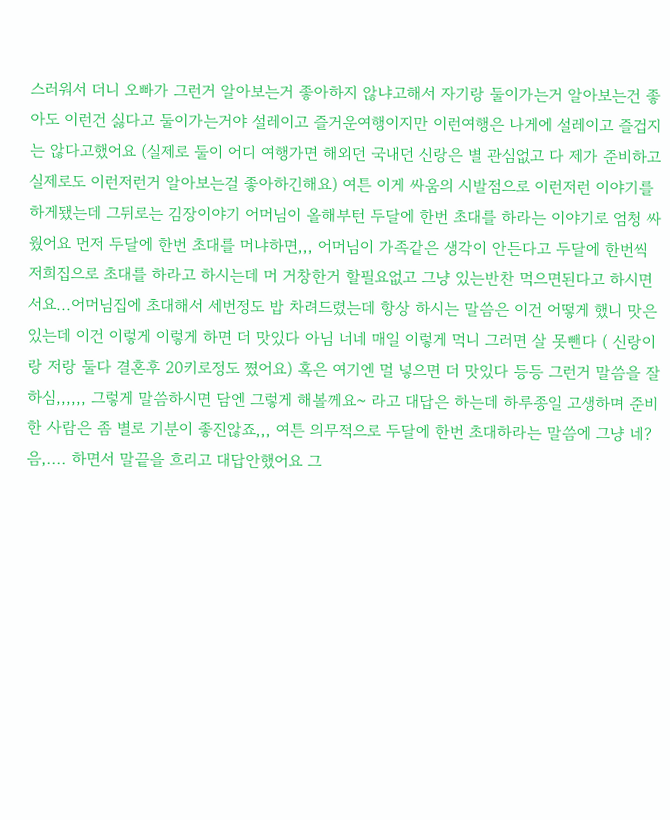스러워서 더니 오빠가 그런거 알아보는거 좋아하지 않냐고해서 자기랑 둘이가는거 알아보는건 좋아도 이런건 싫다고 둘이가는거야 설레이고 즐거운여행이지만 이런여행은 나게에 설레이고 즐겁지는 않다고했어요 (실제로 둘이 어디 여행가면 해외던 국내던 신랑은 별 관심없고 다 제가 준비하고 실제로도 이런저런거 알아보는걸 좋아하긴해요) 여튼 이게 싸움의 시발점으로 이런저런 이야기를 하게됐는데 그뒤로는 김장이야기 어머님이 올해부턴 두달에 한번 초대를 하라는 이야기로 엄청 싸웠어요 먼저 두달에 한번 초대를 머냐하면,,, 어머님이 가족같은 생각이 안든다고 두달에 한번씩 저희집으로 초대를 하라고 하시는데 머 거창한거 할필요없고 그냥 있는반찬 먹으면된다고 하시면서요...어머님집에 초대해서 세번정도 밥 차려드렸는데 항상 하시는 말씀은 이건 어떻게 했니 맛은있는데 이건 이렇게 이렇게 하면 더 맛있다 아님 너네 매일 이렇게 먹니 그러면 살 못뺀다 ( 신랑이랑 저랑 둘다 결혼후 20키로정도 쪘어요) 혹은 여기엔 멀 넣으면 더 맛있다 등등 그런거 말씀을 잘하심,,,,,, 그렇게 말씀하시면 담엔 그렇게 해볼께요~ 라고 대답은 하는데 하루종일 고생하며 준비한 사람은 좀 별로 기분이 좋진않죠,,, 여튼 의무적으로 두달에 한번 초대하라는 말씀에 그냥 네? 음,.... 하면서 말끝을 흐리고 대답안했어요 그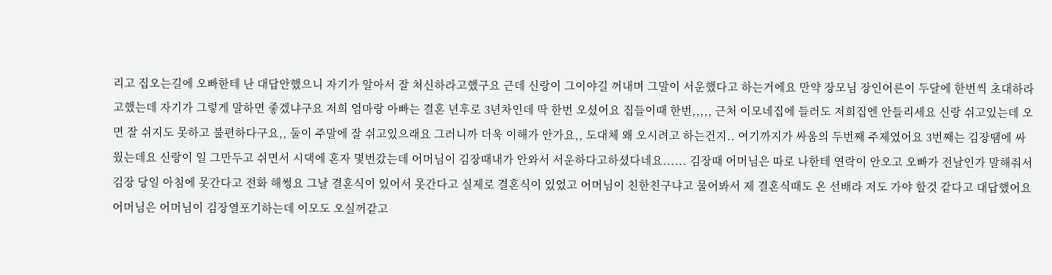리고 집오는길에 오빠한테 난 대답안했으니 자기가 알아서 잘 처신하라고했구요 근데 신랑이 그이야길 꺼내며 그말이 서운했다고 하는거에요 만약 장모님 장인어른이 두달에 한번씩 초대하라고했는데 자기가 그렇게 말하면 좋겠냐구요 저희 엄마랑 아빠는 결혼 년후로 3년차인데 딱 한번 오셨어요 집들이때 한번,,,,, 근처 이모네집에 들러도 저희집엔 안들리세요 신랑 쉬고있는데 오면 잘 쉬지도 못하고 불편하다구요,, 둘이 주말에 잘 쉬고있으래요 그러니까 더욱 이해가 안가요,, 도대체 왜 오시려고 하는건지.. 여기까지가 싸움의 두번째 주제였어요 3번째는 김장땜에 싸웠는데요 신랑이 일 그만두고 쉬면서 시댁에 혼자 몇번갔는데 어머님이 김장때내가 안와서 서운하다고하셨다네요...... 김장때 어머님은 따로 나한테 연락이 안오고 오빠가 전날인가 말해줘서 김장 당일 아침에 못간다고 전화 해썽요 그날 결혼식이 있어서 못간다고 실제로 결혼식이 있었고 어머님이 친한친구냐고 물어봐서 제 결혼식때도 온 선배라 저도 가야 할것 같다고 대답했어요 어머님은 어머님이 김장열포기하는데 이모도 오실꺼같고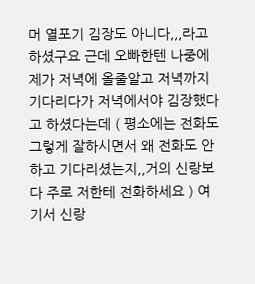머 열포기 김장도 아니다,,,라고 하셨구요 근데 오빠한텐 나중에 제가 저녁에 올줄알고 저녁까지 기다리다가 저녁에서야 김장했다고 하셨다는데 ( 평소에는 전화도 그렇게 잘하시면서 왜 전화도 안하고 기다리셨는지,,거의 신랑보다 주로 저한테 전화하세요 ) 여기서 신랑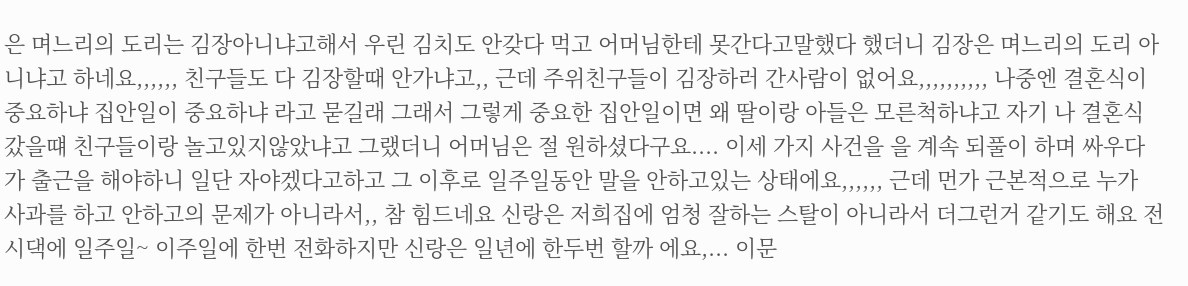은 며느리의 도리는 김장아니냐고해서 우린 김치도 안갖다 먹고 어머님한테 못간다고말했다 했더니 김장은 며느리의 도리 아니냐고 하네요,,,,,, 친구들도 다 김장할때 안가냐고,, 근데 주위친구들이 김장하러 간사람이 없어요,,,,,,,,,, 나중엔 결혼식이 중요하냐 집안일이 중요하냐 라고 묻길래 그래서 그렇게 중요한 집안일이면 왜 딸이랑 아들은 모른척하냐고 자기 나 결혼식갔을떄 친구들이랑 놀고있지않았냐고 그랬더니 어머님은 절 원하셨다구요.... 이세 가지 사건을 을 계속 되풀이 하며 싸우다가 출근을 해야하니 일단 자야겠다고하고 그 이후로 일주일동안 말을 안하고있는 상태에요,,,,,, 근데 먼가 근본적으로 누가 사과를 하고 안하고의 문제가 아니라서,, 참 힘드네요 신랑은 저희집에 엄청 잘하는 스탈이 아니라서 더그런거 같기도 해요 전 시댁에 일주일~ 이주일에 한번 전화하지만 신랑은 일년에 한두번 할까 에요,... 이문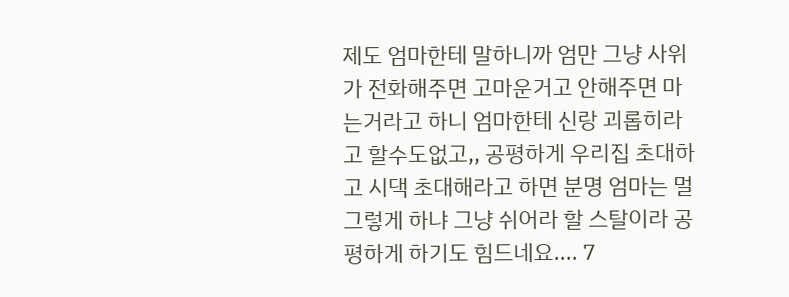제도 엄마한테 말하니까 엄만 그냥 사위가 전화해주면 고마운거고 안해주면 마는거라고 하니 엄마한테 신랑 괴롭히라고 할수도없고,, 공평하게 우리집 초대하고 시댁 초대해라고 하면 분명 엄마는 멀 그렇게 하냐 그냥 쉬어라 할 스탈이라 공평하게 하기도 힘드네요.... 7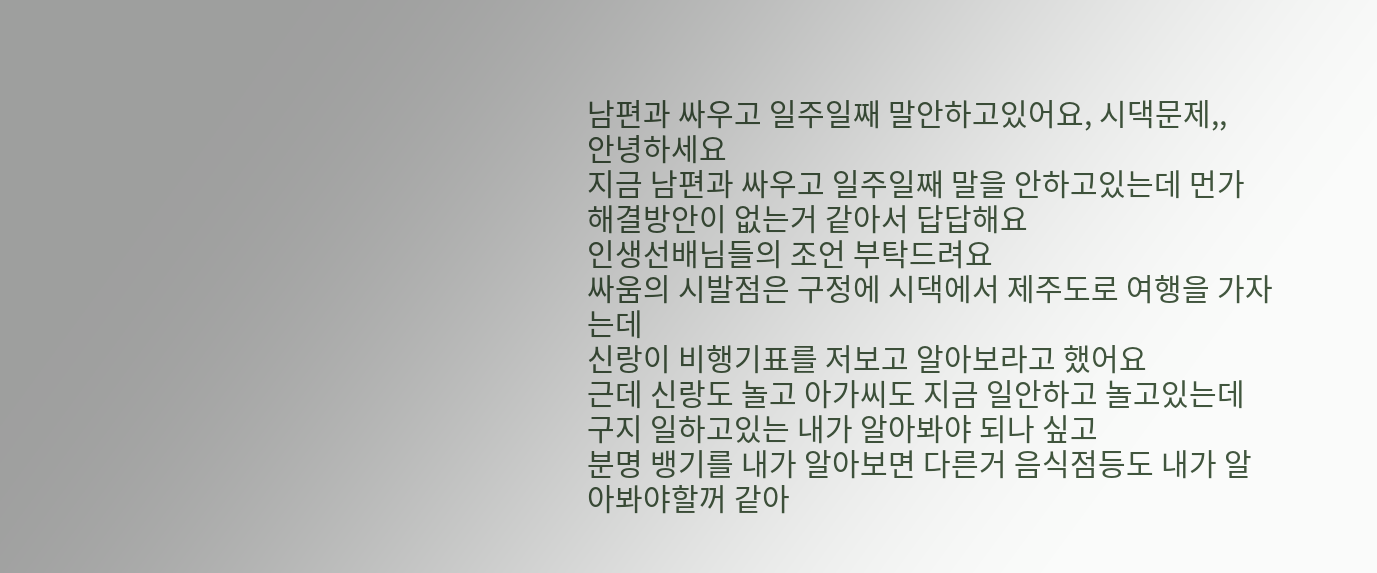남편과 싸우고 일주일째 말안하고있어요, 시댁문제,,
안녕하세요
지금 남편과 싸우고 일주일째 말을 안하고있는데 먼가 해결방안이 없는거 같아서 답답해요
인생선배님들의 조언 부탁드려요
싸움의 시발점은 구정에 시댁에서 제주도로 여행을 가자는데
신랑이 비행기표를 저보고 알아보라고 했어요
근데 신랑도 놀고 아가씨도 지금 일안하고 놀고있는데
구지 일하고있는 내가 알아봐야 되나 싶고
분명 뱅기를 내가 알아보면 다른거 음식점등도 내가 알아봐야할꺼 같아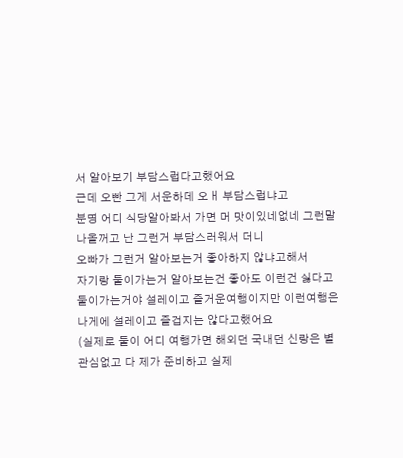서 알아보기 부담스럽다고했어요
근데 오빤 그게 서운하데 오ㅐ 부담스럽냐고
분명 어디 식당알아봐서 가면 머 맛이있네없네 그런말 나올꺼고 난 그런거 부담스러워서 더니
오빠가 그런거 알아보는거 좋아하지 않냐고해서
자기랑 둘이가는거 알아보는건 좋아도 이런건 싫다고
둘이가는거야 설레이고 즐거운여행이지만 이런여행은 나게에 설레이고 즐겁지는 않다고했어요
(실제로 둘이 어디 여행가면 해외던 국내던 신랑은 별 관심없고 다 제가 준비하고 실제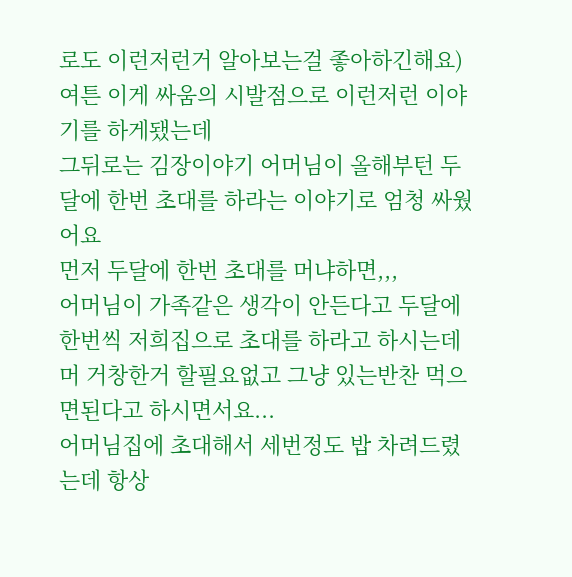로도 이런저런거 알아보는걸 좋아하긴해요)
여튼 이게 싸움의 시발점으로 이런저런 이야기를 하게됐는데
그뒤로는 김장이야기 어머님이 올해부턴 두달에 한번 초대를 하라는 이야기로 엄청 싸웠어요
먼저 두달에 한번 초대를 머냐하면,,,
어머님이 가족같은 생각이 안든다고 두달에 한번씩 저희집으로 초대를 하라고 하시는데
머 거창한거 할필요없고 그냥 있는반찬 먹으면된다고 하시면서요...
어머님집에 초대해서 세번정도 밥 차려드렸는데 항상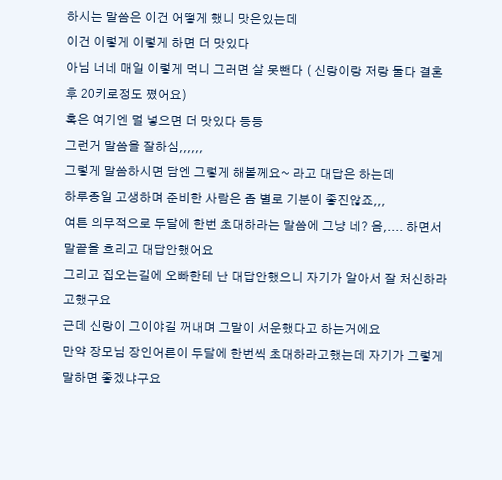하시는 말씀은 이건 어떻게 했니 맛은있는데
이건 이렇게 이렇게 하면 더 맛있다
아님 너네 매일 이렇게 먹니 그러면 살 못뺀다 ( 신랑이랑 저랑 둘다 결혼후 20키로정도 쪘어요)
혹은 여기엔 멀 넣으면 더 맛있다 등등
그런거 말씀을 잘하심,,,,,,
그렇게 말씀하시면 담엔 그렇게 해볼께요~ 라고 대답은 하는데
하루종일 고생하며 준비한 사람은 좀 별로 기분이 좋진않죠,,,
여튼 의무적으로 두달에 한번 초대하라는 말씀에 그냥 네? 음,.... 하면서 말끝을 흐리고 대답안했어요
그리고 집오는길에 오빠한테 난 대답안했으니 자기가 알아서 잘 처신하라고했구요
근데 신랑이 그이야길 꺼내며 그말이 서운했다고 하는거에요
만약 장모님 장인어른이 두달에 한번씩 초대하라고했는데 자기가 그렇게 말하면 좋겠냐구요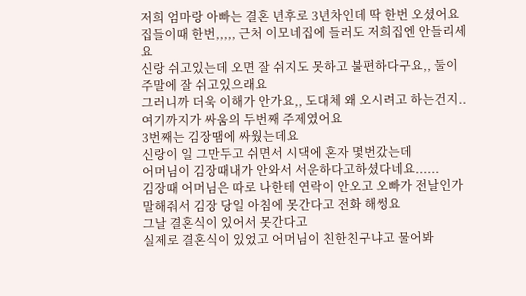저희 엄마랑 아빠는 결혼 년후로 3년차인데 딱 한번 오셨어요
집들이때 한번,,,,, 근처 이모네집에 들러도 저희집엔 안들리세요
신랑 쉬고있는데 오면 잘 쉬지도 못하고 불편하다구요,, 둘이 주말에 잘 쉬고있으래요
그러니까 더욱 이해가 안가요,, 도대체 왜 오시려고 하는건지..
여기까지가 싸움의 두번째 주제였어요
3번째는 김장땜에 싸웠는데요
신랑이 일 그만두고 쉬면서 시댁에 혼자 몇번갔는데
어머님이 김장때내가 안와서 서운하다고하셨다네요......
김장때 어머님은 따로 나한테 연락이 안오고 오빠가 전날인가 말해줘서 김장 당일 아침에 못간다고 전화 해썽요
그날 결혼식이 있어서 못간다고
실제로 결혼식이 있었고 어머님이 친한친구냐고 물어봐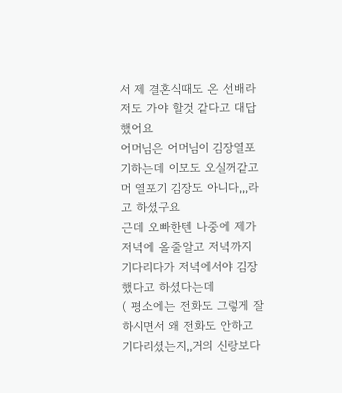서 제 결혼식때도 온 선배라 저도 가야 할것 같다고 대답했어요
어머님은 어머님이 김장열포기하는데 이모도 오실꺼같고 머 열포기 김장도 아니다,,,라고 하셨구요
근데 오빠한텐 나중에 제가 저녁에 올줄알고 저녁까지 기다리다가 저녁에서야 김장했다고 하셨다는데
( 평소에는 전화도 그렇게 잘하시면서 왜 전화도 안하고 기다리셨는지,,거의 신랑보다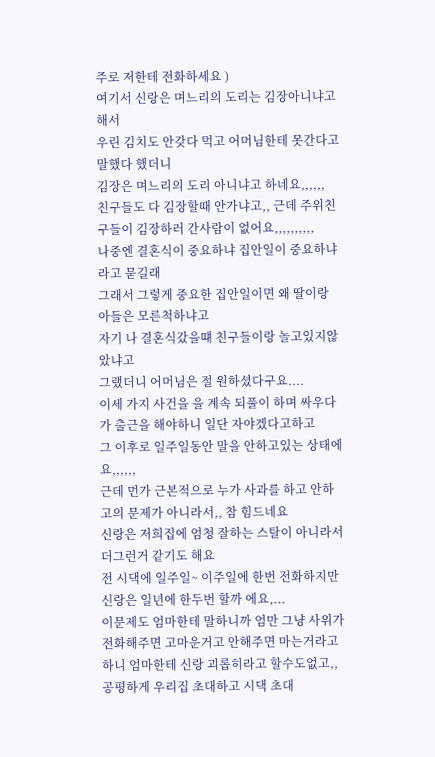주로 저한테 전화하세요 )
여기서 신랑은 며느리의 도리는 김장아니냐고해서
우린 김치도 안갖다 먹고 어머님한테 못간다고말했다 했더니
김장은 며느리의 도리 아니냐고 하네요,,,,,,
친구들도 다 김장할때 안가냐고,, 근데 주위친구들이 김장하러 간사람이 없어요,,,,,,,,,,
나중엔 결혼식이 중요하냐 집안일이 중요하냐 라고 묻길래
그래서 그렇게 중요한 집안일이면 왜 딸이랑 아들은 모른척하냐고
자기 나 결혼식갔을떄 친구들이랑 놀고있지않았냐고
그랬더니 어머님은 절 원하셨다구요....
이세 가지 사건을 을 계속 되풀이 하며 싸우다가 출근을 해야하니 일단 자야겠다고하고
그 이후로 일주일동안 말을 안하고있는 상태에요,,,,,,
근데 먼가 근본적으로 누가 사과를 하고 안하고의 문제가 아니라서,, 참 힘드네요
신랑은 저희집에 엄청 잘하는 스탈이 아니라서 더그런거 같기도 해요
전 시댁에 일주일~ 이주일에 한번 전화하지만 신랑은 일년에 한두번 할까 에요,...
이문제도 엄마한테 말하니까 엄만 그냥 사위가 전화해주면 고마운거고 안해주면 마는거라고
하니 엄마한테 신랑 괴롭히라고 할수도없고,, 공평하게 우리집 초대하고 시댁 초대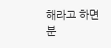해라고 하면
분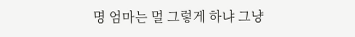명 엄마는 멀 그렇게 하냐 그냥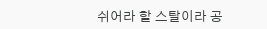쉬어라 할 스탈이라 공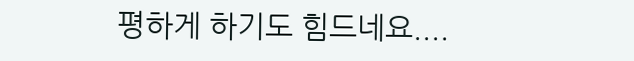평하게 하기도 힘드네요....